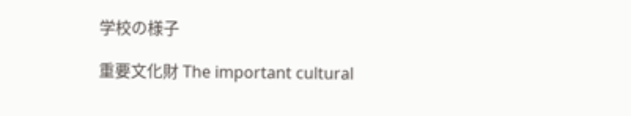学校の様子

重要文化財 The important cultural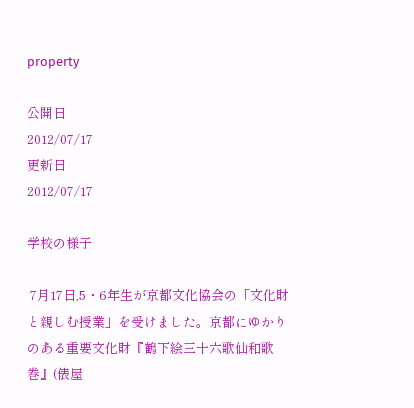property

公開日
2012/07/17
更新日
2012/07/17

学校の様子

 7月17日,5・6年生が京都文化協会の「文化財と親しむ授業」を受けました。京都にゆかりのある重要文化財『鶴下絵三十六歌仙和歌巻』(俵屋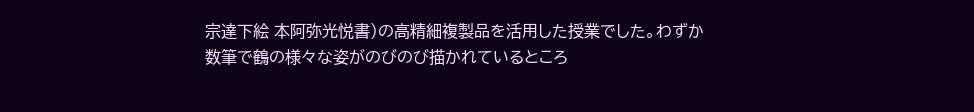宗達下絵 本阿弥光悦書)の高精細複製品を活用した授業でした。わずか数筆で鶴の様々な姿がのびのび描かれているところ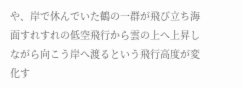や、岸で休んでいた鶴の一群が飛び立ち海面すれすれの低空飛行から雲の上へ上昇しながら向こう岸へ渡るという飛行高度が変化す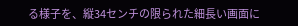る様子を、縦34センチの限られた細長い画面に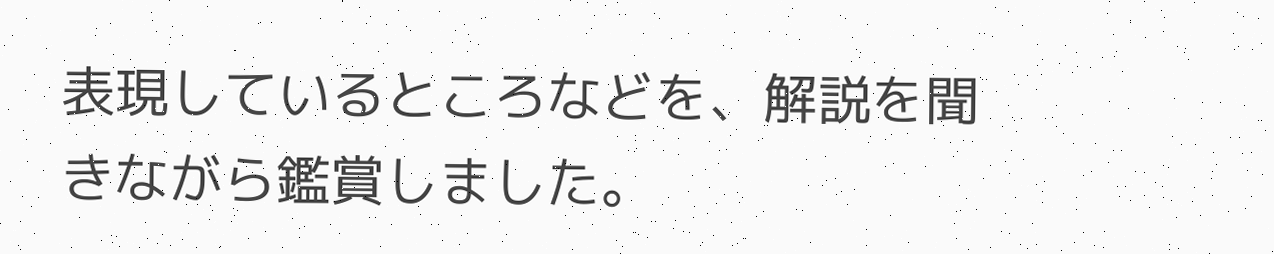表現しているところなどを、解説を聞きながら鑑賞しました。